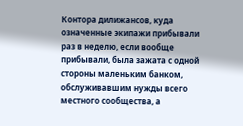Контора дилижансов, куда означенные экипажи прибывали раз в неделю, если вообще прибывали, была зажата с одной стороны маленьким банком, обслуживавшим нужды всего местного сообщества, а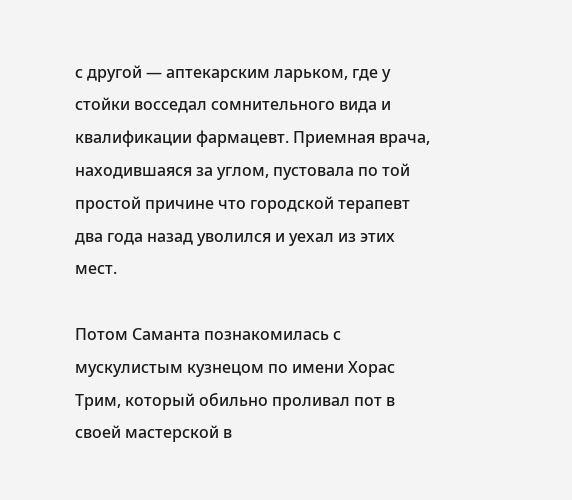с другой — аптекарским ларьком, где у стойки восседал сомнительного вида и квалификации фармацевт. Приемная врача, находившаяся за углом, пустовала по той простой причине что городской терапевт два года назад уволился и уехал из этих мест.

Потом Саманта познакомилась с мускулистым кузнецом по имени Хорас Трим, который обильно проливал пот в своей мастерской в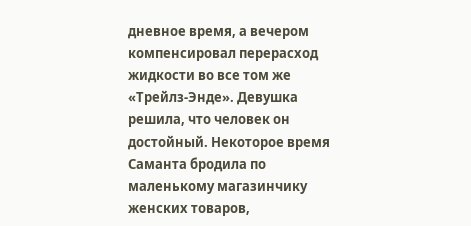дневное время, а вечером компенсировал перерасход жидкости во все том же «Трейлз-Энде». Девушка решила, что человек он достойный. Некоторое время Саманта бродила по маленькому магазинчику женских товаров,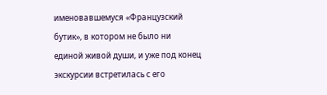именовавшемуся «Французский бутик», в котором не было ни единой живой души, и уже под конец экскурсии встретилась с его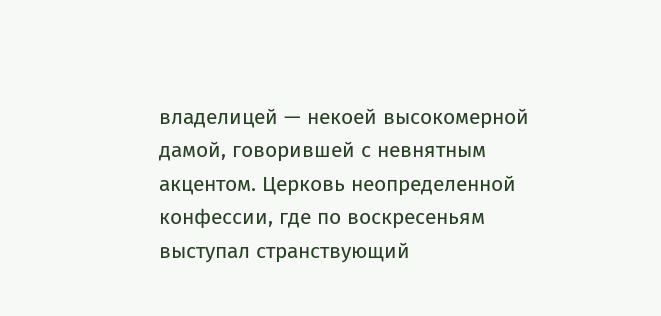владелицей — некоей высокомерной дамой, говорившей с невнятным акцентом. Церковь неопределенной конфессии, где по воскресеньям выступал странствующий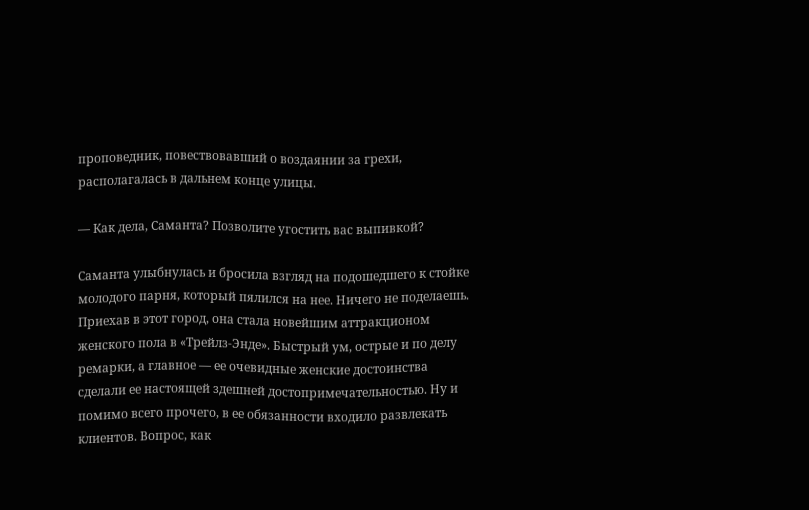проповедник, повествовавший о воздаянии за грехи, располагалась в дальнем конце улицы.

— Как дела, Саманта? Позволите угостить вас выпивкой?

Саманта улыбнулась и бросила взгляд на подошедшего к стойке молодого парня, который пялился на нее. Ничего не поделаешь. Приехав в этот город, она стала новейшим аттракционом женского пола в «Трейлз-Энде». Быстрый ум, острые и по делу ремарки, а главное — ее очевидные женские достоинства сделали ее настоящей здешней достопримечательностью. Ну и помимо всего прочего, в ее обязанности входило развлекать клиентов. Вопрос, как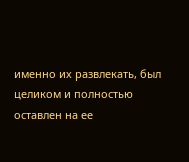именно их развлекать, был целиком и полностью оставлен на ее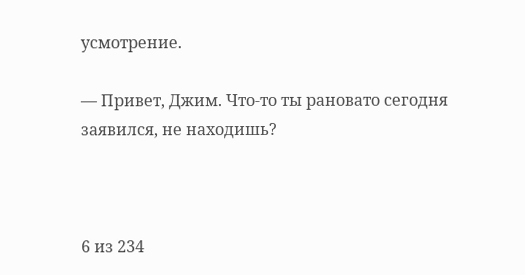усмотрение.

— Привет, Джим. Что-то ты рановато сегодня заявился, не находишь?



6 из 234